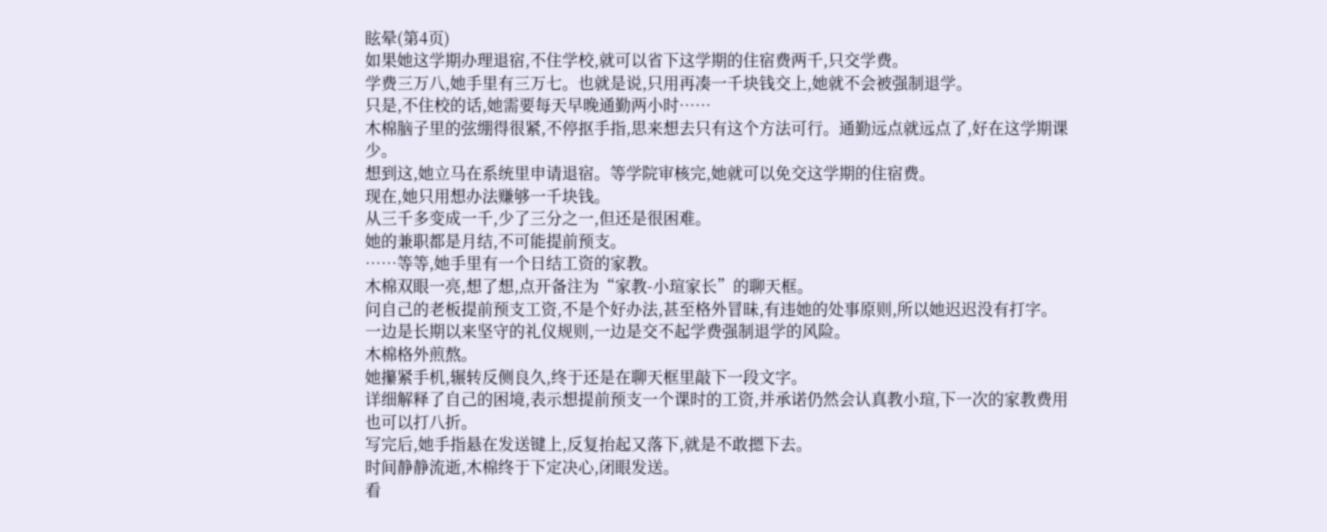眩晕(第4页)
如果她这学期办理退宿,不住学校,就可以省下这学期的住宿费两千,只交学费。
学费三万八,她手里有三万七。也就是说,只用再凑一千块钱交上,她就不会被强制退学。
只是,不住校的话,她需要每天早晚通勤两小时……
木棉脑子里的弦绷得很紧,不停抠手指,思来想去只有这个方法可行。通勤远点就远点了,好在这学期课少。
想到这,她立马在系统里申请退宿。等学院审核完,她就可以免交这学期的住宿费。
现在,她只用想办法赚够一千块钱。
从三千多变成一千,少了三分之一,但还是很困难。
她的兼职都是月结,不可能提前预支。
……等等,她手里有一个日结工资的家教。
木棉双眼一亮,想了想,点开备注为“家教-小瑄家长”的聊天框。
问自己的老板提前预支工资,不是个好办法,甚至格外冒昧,有违她的处事原则,所以她迟迟没有打字。
一边是长期以来坚守的礼仪规则,一边是交不起学费强制退学的风险。
木棉格外煎熬。
她攥紧手机,辗转反侧良久,终于还是在聊天框里敲下一段文字。
详细解释了自己的困境,表示想提前预支一个课时的工资,并承诺仍然会认真教小瑄,下一次的家教费用也可以打八折。
写完后,她手指悬在发送键上,反复抬起又落下,就是不敢摁下去。
时间静静流逝,木棉终于下定决心,闭眼发送。
看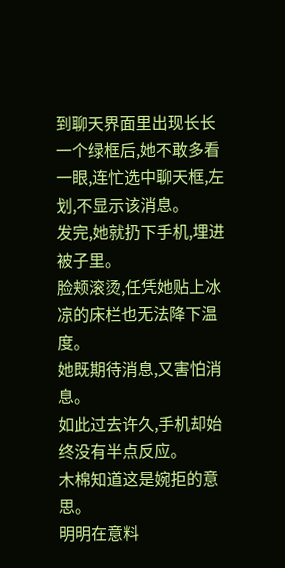到聊天界面里出现长长一个绿框后,她不敢多看一眼,连忙选中聊天框,左划,不显示该消息。
发完,她就扔下手机,埋进被子里。
脸颊滚烫,任凭她贴上冰凉的床栏也无法降下温度。
她既期待消息,又害怕消息。
如此过去许久,手机却始终没有半点反应。
木棉知道这是婉拒的意思。
明明在意料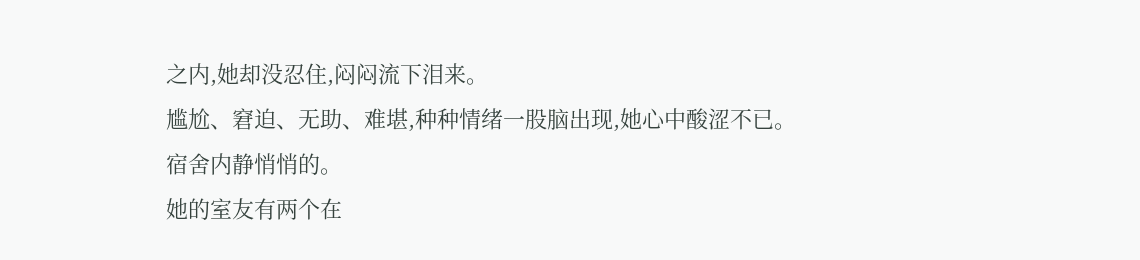之内,她却没忍住,闷闷流下泪来。
尴尬、窘迫、无助、难堪,种种情绪一股脑出现,她心中酸涩不已。
宿舍内静悄悄的。
她的室友有两个在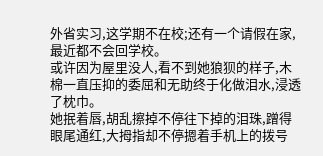外省实习,这学期不在校;还有一个请假在家,最近都不会回学校。
或许因为屋里没人,看不到她狼狈的样子,木棉一直压抑的委屈和无助终于化做泪水,浸透了枕巾。
她抿着唇,胡乱擦掉不停往下掉的泪珠,蹭得眼尾通红,大拇指却不停摁着手机上的拨号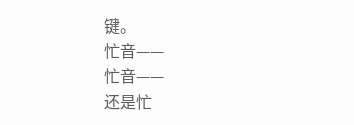键。
忙音——
忙音——
还是忙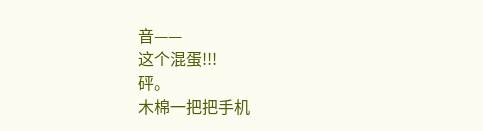音——
这个混蛋!!!
砰。
木棉一把把手机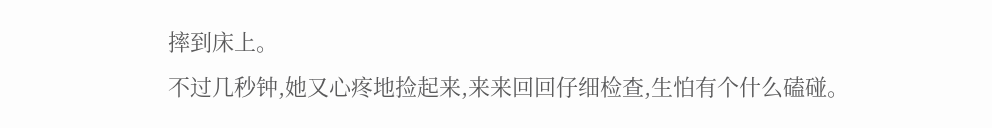摔到床上。
不过几秒钟,她又心疼地捡起来,来来回回仔细检查,生怕有个什么磕碰。